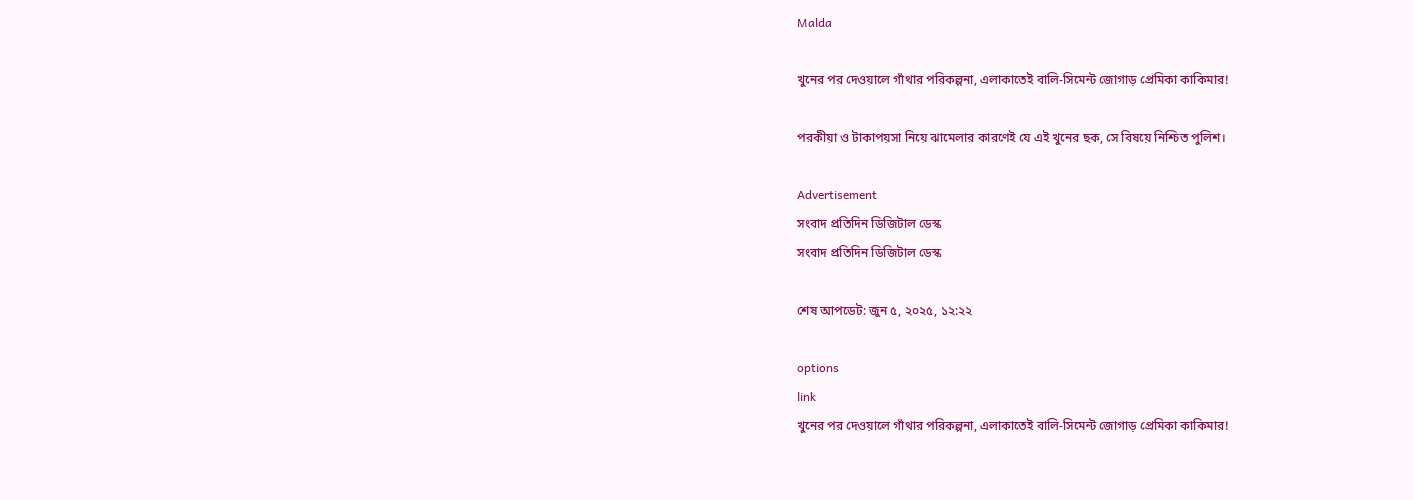Malda

খুনের পর দেওয়ালে গাঁথার পরিকল্পনা, এলাকাতেই বালি-সিমেন্ট জোগাড় প্রেমিকা কাকিমার!

পরকীয়া ও টাকাপয়সা নিয়ে ঝামেলার কারণেই যে এই খুনের ছক, সে বিষয়ে নিশ্চিত পুলিশ।

Advertisement
সংবাদ প্রতিদিন ডিজিটাল ডেস্ক
সংবাদ প্রতিদিন ডিজিটাল ডেস্ক

শেষ আপডেট: জুন ৫, ২০২৫, ১২:২২

options
link
খুনের পর দেওয়ালে গাঁথার পরিকল্পনা, এলাকাতেই বালি-সিমেন্ট জোগাড় প্রেমিকা কাকিমার!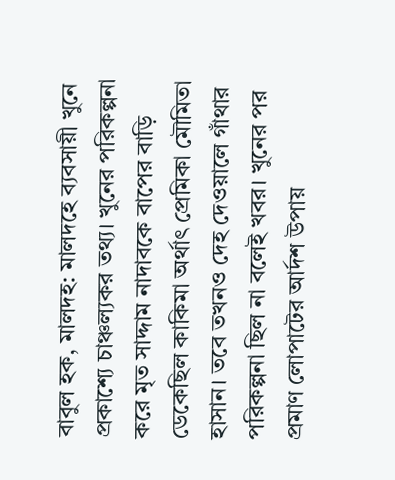বাবুল হক, মালদহ: মালদহে ব্যবসায়ী খুনে প্রকাশ্যে চাঞ্চল্যকর তথ্য। খুনের পরিকল্পনা করে মৃত সাদ্দাম নাদাবকে বাপের বাড়ি ডেকেছিল কাকিমা অর্থাৎ প্রেমিকা মৌমিতা হাসান। তবে তখনও দেহ দেওয়ালে গাঁথার পরিকল্পনা ছিল না বলেই খবর। খুনের পর প্রমাণ লোপাটের আর্দশ উপায়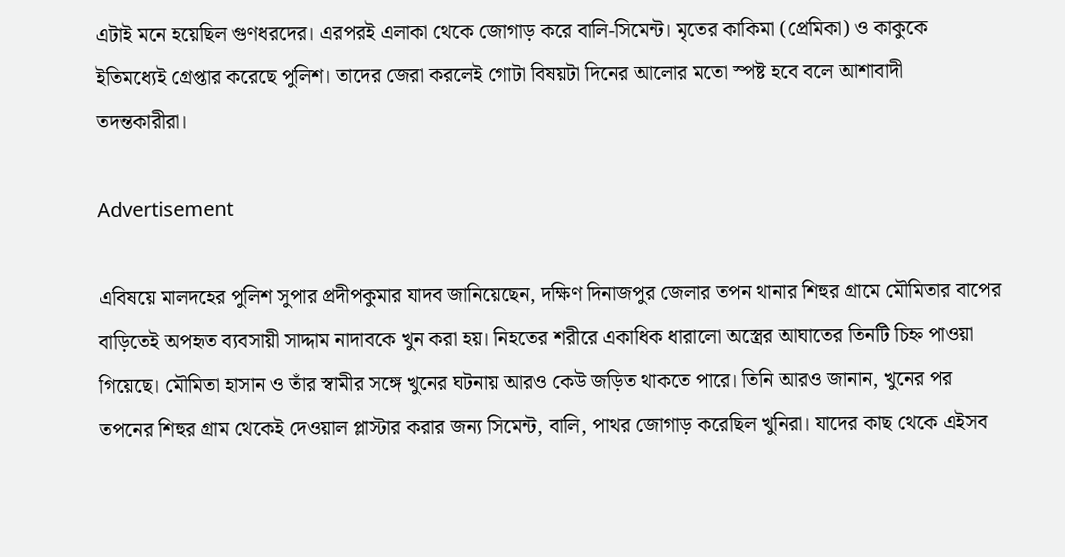এটাই মনে হয়েছিল গুণধরদের। এরপরই এলাকা থেকে জোগাড় করে বালি-সিমেন্ট। মৃতের কাকিমা (প্রেমিকা) ও কাকুকে ইতিমধ্যেই গ্রেপ্তার করেছে পুলিশ। তাদের জেরা করলেই গোটা বিষয়টা দিনের আলোর মতো স্পষ্ট হবে বলে আশাবাদী তদন্তকারীরা।

Advertisement

এবিষয়ে মালদহের পুলিশ সুপার প্রদীপকুমার যাদব জানিয়েছেন, দক্ষিণ দিনাজপুর জেলার তপন থানার শিহুর গ্রামে মৌমিতার বাপের বাড়িতেই অপহৃত ব্যবসায়ী সাদ্দাম নাদাবকে খুন করা হয়। নিহতের শরীরে একাধিক ধারালো অস্ত্রের আঘাতের তিনটি চিহ্ন পাওয়া গিয়েছে। মৌমিতা হাসান ও তাঁর স্বামীর সঙ্গে খুনের ঘটনায় আরও কেউ জড়িত থাকতে পারে। তিনি আরও জানান, খুনের পর তপনের শিহুর গ্রাম থেকেই দেওয়াল প্লাস্টার করার জন্য সিমেন্ট, বালি, পাথর জোগাড় করেছিল খুনিরা। যাদের কাছ থেকে এইসব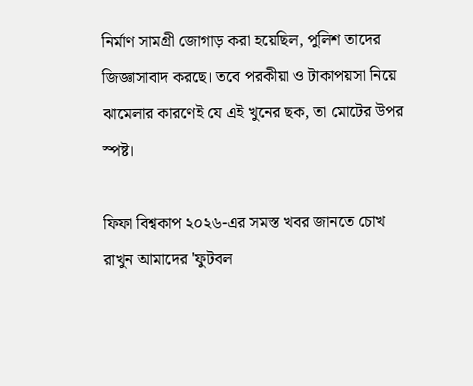নির্মাণ সামগ্রী জোগাড় করা হয়েছিল, পুলিশ তাদের জিজ্ঞাসাবাদ করছে। তবে পরকীয়া ও টাকাপয়সা নিয়ে ঝামেলার কারণেই যে এই খুনের ছক, তা মোটের উপর স্পষ্ট।

ফিফা বিশ্বকাপ ২০২৬-এর সমস্ত খবর জানতে চোখ রাখুন আমাদের 'ফুটবল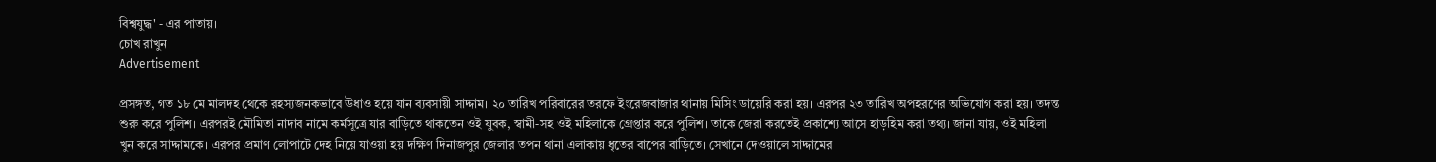বিশ্বযুদ্ধ' - এর পাতায়।
চোখ রাখুন
Advertisement

প্রসঙ্গত, গত ১৮ মে মালদহ থেকে রহস্যজনকভাবে উধাও হয়ে যান ব্যবসায়ী সাদ্দাম। ২০ তারিখ পরিবারের তরফে ইংরেজবাজার থানায় মিসিং ডায়েরি করা হয়। এরপর ২৩ তারিখ অপহরণের অভিযোগ করা হয়। তদন্ত শুরু করে পুলিশ। এরপরই মৌমিতা নাদাব নামে কর্মসূত্রে যার বাড়িতে থাকতেন ওই যুবক, স্বামী-সহ ওই মহিলাকে গ্রেপ্তার করে পুলিশ। তাকে জেরা করতেই প্রকাশ্যে আসে হাড়হিম করা তথ্য। জানা যায়, ওই মহিলা খুন করে সাদ্দামকে। এরপর প্রমাণ লোপাটে দেহ নিয়ে যাওয়া হয় দক্ষিণ দিনাজপুর জেলার তপন থানা এলাকায় ধৃতের বাপের বাড়িতে। সেখানে দেওয়ালে সাদ্দামের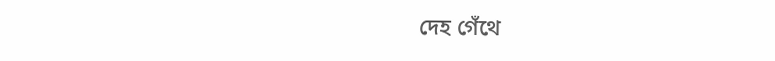দেহ গেঁথে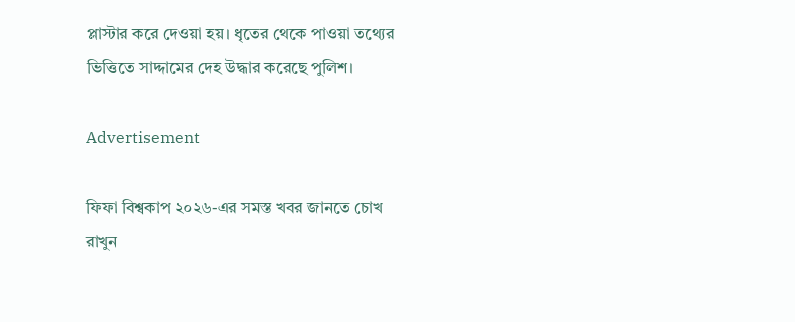প্লাস্টার করে দেওয়া হয়। ধৃতের থেকে পাওয়া তথ্যের ভিত্তিতে সাদ্দামের দেহ উদ্ধার করেছে পুলিশ।

Advertisement

ফিফা বিশ্বকাপ ২০২৬-এর সমস্ত খবর জানতে চোখ রাখুন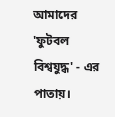আমাদের 'ফুটবল বিশ্বযুদ্ধ' - এর পাতায়।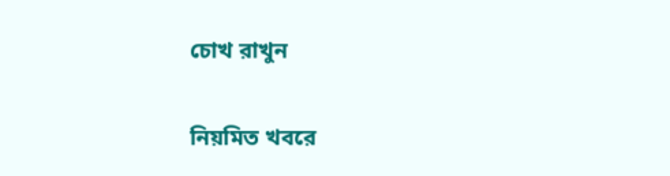চোখ রাখুন

নিয়মিত খবরে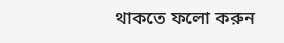থাকতে ফলো করুন